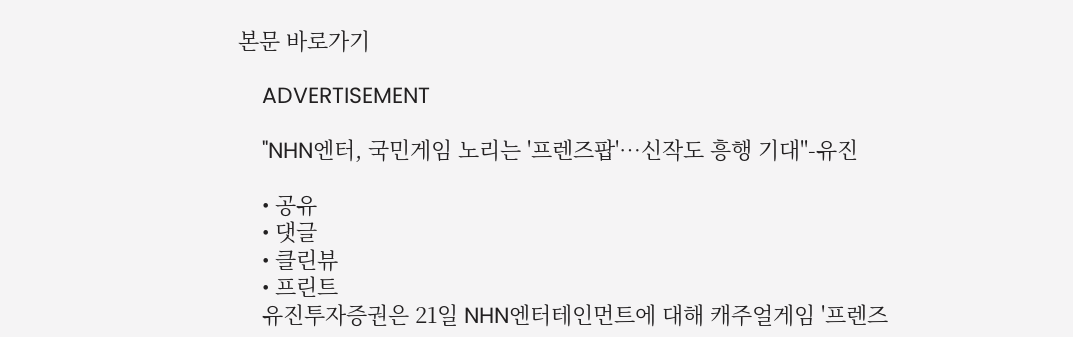본문 바로가기

    ADVERTISEMENT

    "NHN엔터, 국민게임 노리는 '프렌즈팝'…신작도 흥행 기대"-유진

    • 공유
    • 댓글
    • 클린뷰
    • 프린트
    유진투자증권은 21일 NHN엔터테인먼트에 대해 캐주얼게임 '프렌즈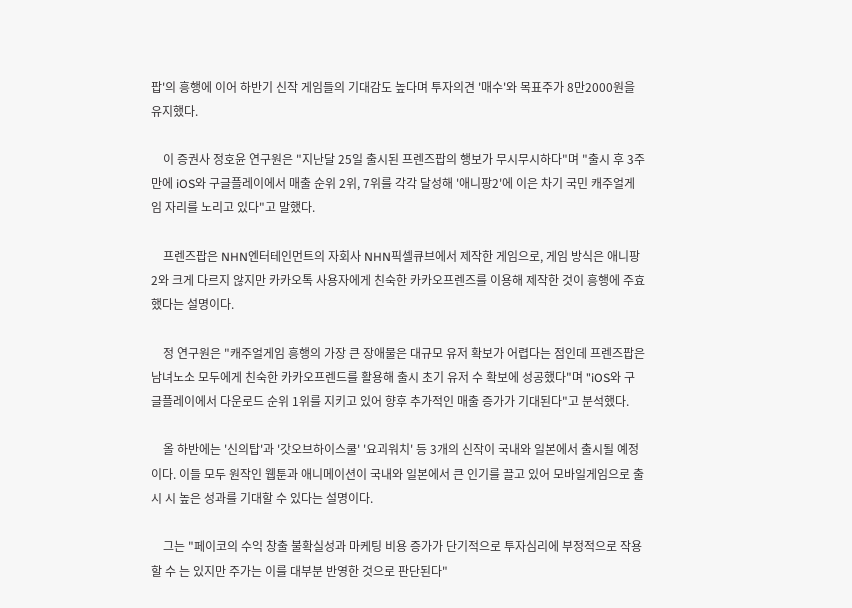팝'의 흥행에 이어 하반기 신작 게임들의 기대감도 높다며 투자의견 '매수'와 목표주가 8만2000원을 유지했다.

    이 증권사 정호윤 연구원은 "지난달 25일 출시된 프렌즈팝의 행보가 무시무시하다"며 "출시 후 3주 만에 iOS와 구글플레이에서 매출 순위 2위, 7위를 각각 달성해 '애니팡2'에 이은 차기 국민 캐주얼게임 자리를 노리고 있다"고 말했다.

    프렌즈팝은 NHN엔터테인먼트의 자회사 NHN픽셀큐브에서 제작한 게임으로, 게임 방식은 애니팡2와 크게 다르지 않지만 카카오톡 사용자에게 친숙한 카카오프렌즈를 이용해 제작한 것이 흥행에 주효했다는 설명이다.

    정 연구원은 "캐주얼게임 흥행의 가장 큰 장애물은 대규모 유저 확보가 어렵다는 점인데 프렌즈팝은 남녀노소 모두에게 친숙한 카카오프렌드를 활용해 출시 초기 유저 수 확보에 성공했다"며 "iOS와 구글플레이에서 다운로드 순위 1위를 지키고 있어 향후 추가적인 매출 증가가 기대된다"고 분석했다.

    올 하반에는 '신의탑'과 '갓오브하이스쿨' '요괴워치' 등 3개의 신작이 국내와 일본에서 출시될 예정이다. 이들 모두 원작인 웹툰과 애니메이션이 국내와 일본에서 큰 인기를 끌고 있어 모바일게임으로 출시 시 높은 성과를 기대할 수 있다는 설명이다.

    그는 "페이코의 수익 창출 불확실성과 마케팅 비용 증가가 단기적으로 투자심리에 부정적으로 작용할 수 는 있지만 주가는 이를 대부분 반영한 것으로 판단된다"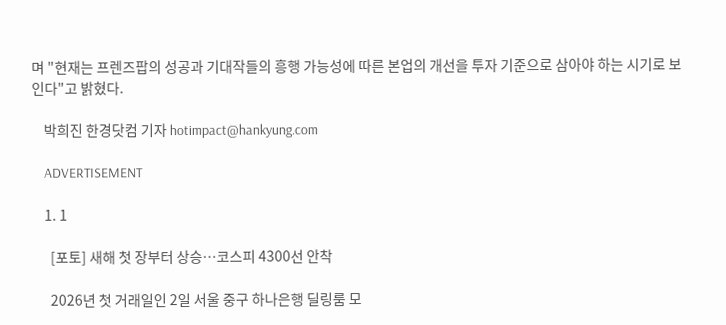며 "현재는 프렌즈팝의 성공과 기대작들의 흥행 가능성에 따른 본업의 개선을 투자 기준으로 삼아야 하는 시기로 보인다"고 밝혔다.

    박희진 한경닷컴 기자 hotimpact@hankyung.com

    ADVERTISEMENT

    1. 1

      [포토] 새해 첫 장부터 상승…코스피 4300선 안착

      2026년 첫 거래일인 2일 서울 중구 하나은행 딜링룸 모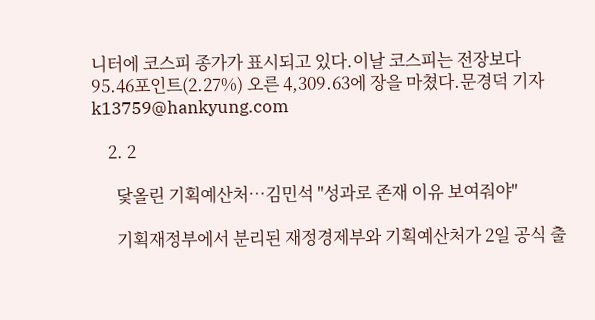니터에 코스피 종가가 표시되고 있다.이날 코스피는 전장보다 95.46포인트(2.27%) 오른 4,309.63에 장을 마쳤다.문경덕 기자 k13759@hankyung.com

    2. 2

      닻올린 기획예산처…김민석 "성과로 존재 이유 보여줘야"

      기획재정부에서 분리된 재정경제부와 기획예산처가 2일 공식 출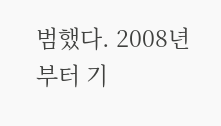범했다. 2008년부터 기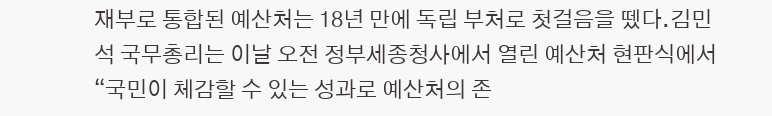재부로 통합된 예산처는 18년 만에 독립 부처로 첫걸음을 뗐다.김민석 국무총리는 이날 오전 정부세종청사에서 열린 예산처 현판식에서 “국민이 체감할 수 있는 성과로 예산처의 존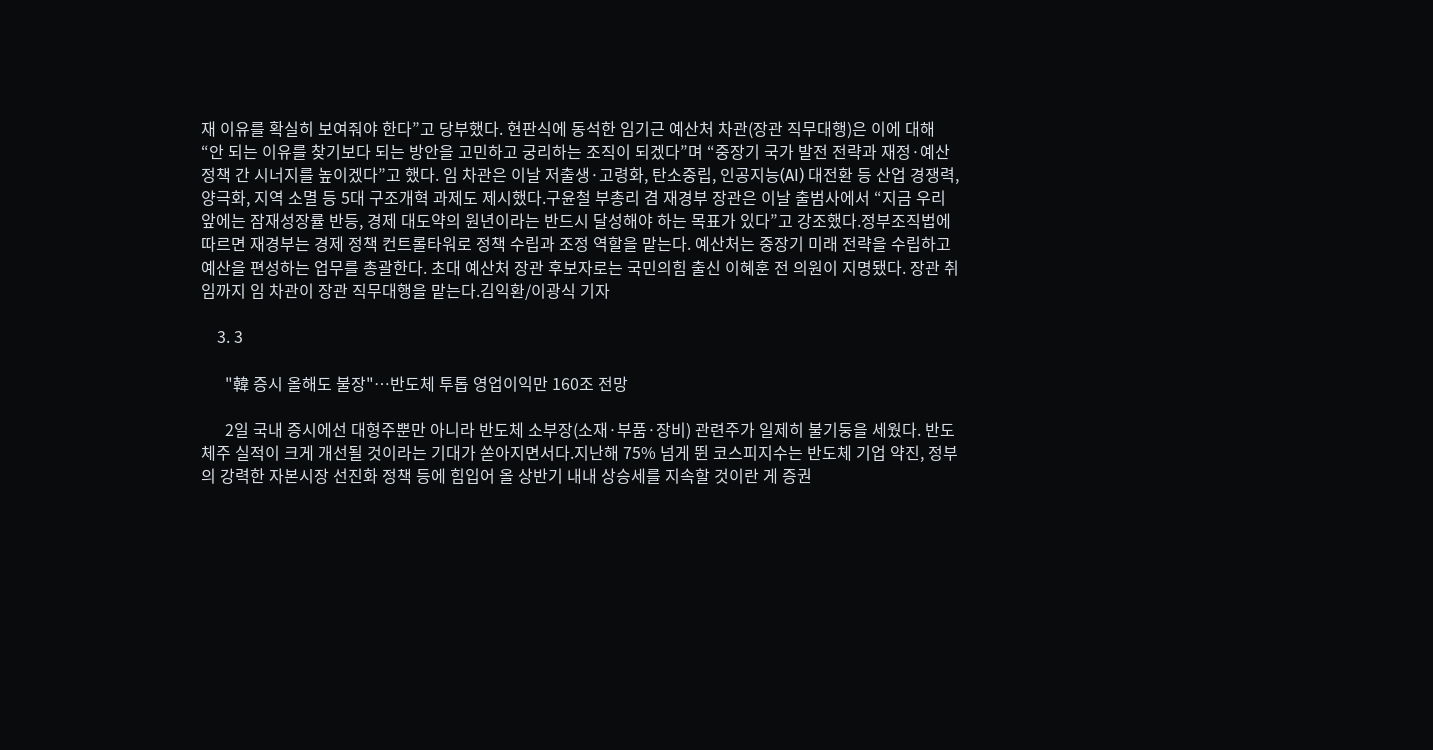재 이유를 확실히 보여줘야 한다”고 당부했다. 현판식에 동석한 임기근 예산처 차관(장관 직무대행)은 이에 대해 “안 되는 이유를 찾기보다 되는 방안을 고민하고 궁리하는 조직이 되겠다”며 “중장기 국가 발전 전략과 재정·예산 정책 간 시너지를 높이겠다”고 했다. 임 차관은 이날 저출생·고령화, 탄소중립, 인공지능(AI) 대전환 등 산업 경쟁력, 양극화, 지역 소멸 등 5대 구조개혁 과제도 제시했다.구윤철 부총리 겸 재경부 장관은 이날 출범사에서 “지금 우리 앞에는 잠재성장률 반등, 경제 대도약의 원년이라는 반드시 달성해야 하는 목표가 있다”고 강조했다.정부조직법에 따르면 재경부는 경제 정책 컨트롤타워로 정책 수립과 조정 역할을 맡는다. 예산처는 중장기 미래 전략을 수립하고 예산을 편성하는 업무를 총괄한다. 초대 예산처 장관 후보자로는 국민의힘 출신 이혜훈 전 의원이 지명됐다. 장관 취임까지 임 차관이 장관 직무대행을 맡는다.김익환/이광식 기자

    3. 3

      "韓 증시 올해도 불장"…반도체 투톱 영업이익만 160조 전망

      2일 국내 증시에선 대형주뿐만 아니라 반도체 소부장(소재·부품·장비) 관련주가 일제히 불기둥을 세웠다. 반도체주 실적이 크게 개선될 것이라는 기대가 쏟아지면서다.지난해 75% 넘게 뛴 코스피지수는 반도체 기업 약진, 정부의 강력한 자본시장 선진화 정책 등에 힘입어 올 상반기 내내 상승세를 지속할 것이란 게 증권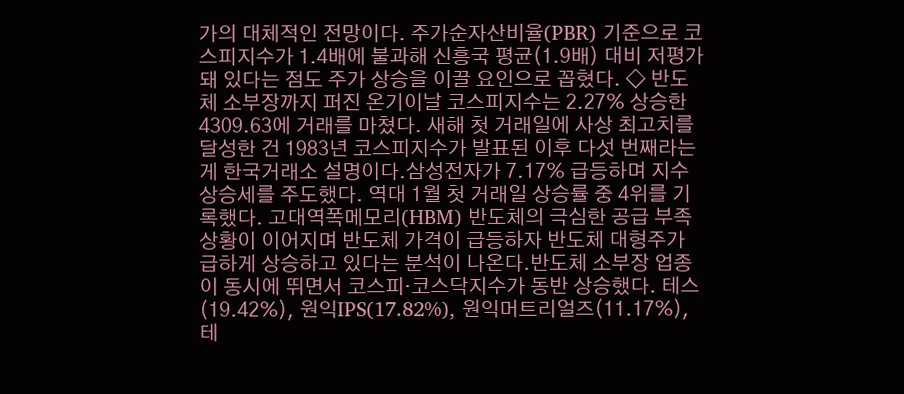가의 대체적인 전망이다. 주가순자산비율(PBR) 기준으로 코스피지수가 1.4배에 불과해 신흥국 평균(1.9배) 대비 저평가돼 있다는 점도 주가 상승을 이끌 요인으로 꼽혔다. ◇ 반도체 소부장까지 퍼진 온기이날 코스피지수는 2.27% 상승한 4309.63에 거래를 마쳤다. 새해 첫 거래일에 사상 최고치를 달성한 건 1983년 코스피지수가 발표된 이후 다섯 번째라는 게 한국거래소 설명이다.삼성전자가 7.17% 급등하며 지수 상승세를 주도했다. 역대 1월 첫 거래일 상승률 중 4위를 기록했다. 고대역폭메모리(HBM) 반도체의 극심한 공급 부족 상황이 이어지며 반도체 가격이 급등하자 반도체 대형주가 급하게 상승하고 있다는 분석이 나온다.반도체 소부장 업종이 동시에 뛰면서 코스피·코스닥지수가 동반 상승했다. 테스(19.42%), 원익IPS(17.82%), 원익머트리얼즈(11.17%), 테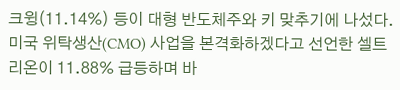크윙(11.14%) 등이 대형 반도체주와 키 맞추기에 나섰다.미국 위탁생산(CMO) 사업을 본격화하겠다고 선언한 셀트리온이 11.88% 급등하며 바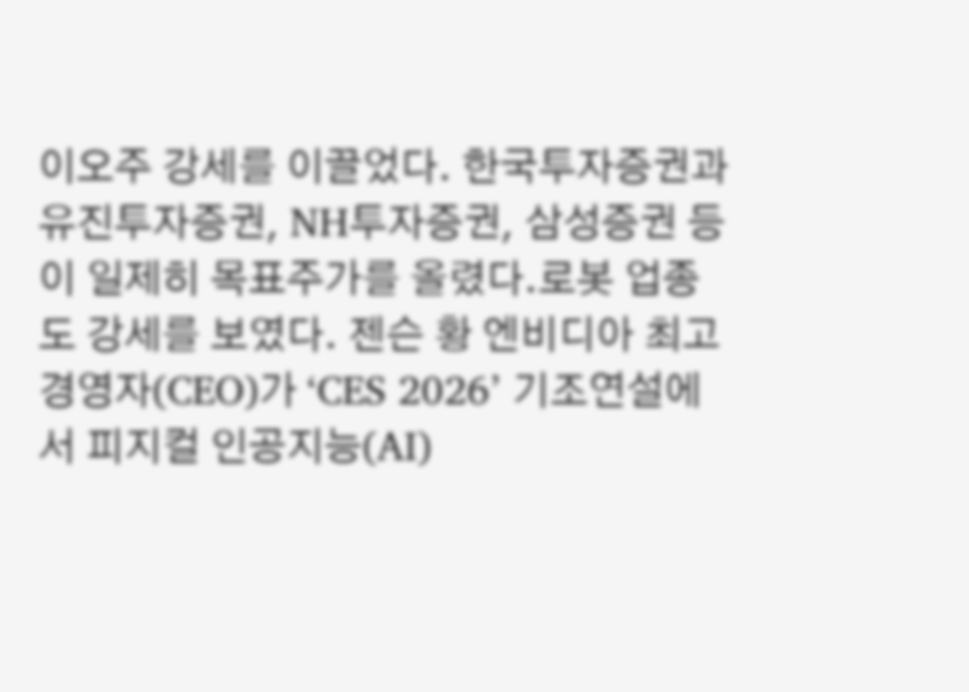이오주 강세를 이끌었다. 한국투자증권과 유진투자증권, NH투자증권, 삼성증권 등이 일제히 목표주가를 올렸다.로봇 업종도 강세를 보였다. 젠슨 황 엔비디아 최고경영자(CEO)가 ‘CES 2026’ 기조연설에서 피지컬 인공지능(AI)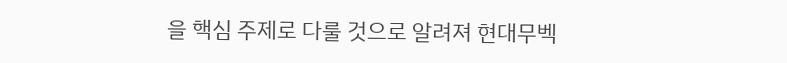을 핵심 주제로 다룰 것으로 알려져 현대무벡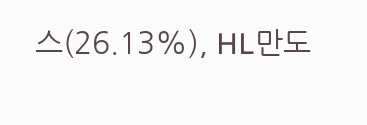스(26.13%), HL만도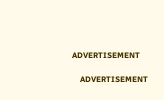ADVERTISEMENT

    ADVERTISEMENT